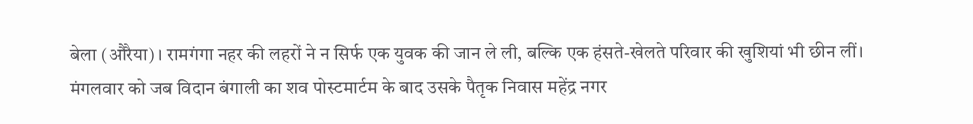बेला (औरैया)। रामगंगा नहर की लहरों ने न सिर्फ एक युवक की जान ले ली, बल्कि एक हंसते-खेलते परिवार की खुशियां भी छीन लीं।
मंगलवार को जब विदान बंगाली का शव पोस्टमार्टम के बाद उसके पैतृक निवास महेंद्र नगर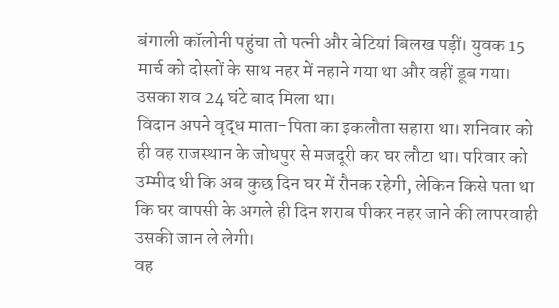बंगाली कॉलोनी पहुंचा तो पत्नी और बेटियां बिलख पड़ीं। युवक 15 मार्च को दोस्तों के साथ नहर में नहाने गया था और वहीं डूब गया। उसका शव 24 घंटे बाद मिला था।
विदान अपने वृद्ध माता-पिता का इकलौता सहारा था। शनिवार को ही वह राजस्थान के जोधपुर से मजदूरी कर घर लौटा था। परिवार को उम्मीद थी कि अब कुछ दिन घर में रौनक रहेगी, लेकिन किसे पता था कि घर वापसी के अगले ही दिन शराब पीकर नहर जाने की लापरवाही उसकी जान ले लेगी।
वह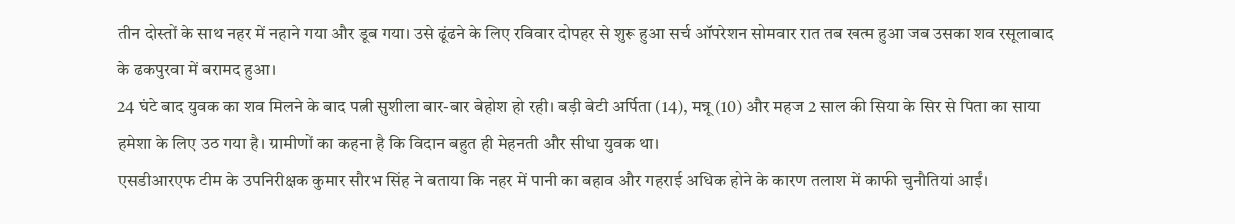तीन दोस्तों के साथ नहर में नहाने गया और डूब गया। उसे ढूंढने के लिए रविवार दोपहर से शुरू हुआ सर्च ऑपरेशन सोमवार रात तब खत्म हुआ जब उसका शव रसूलाबाद के ढकपुरवा में बरामद हुआ।
24 घंटे बाद युवक का शव मिलने के बाद पत्नी सुशीला बार-बार बेहोश हो रही। बड़ी बेटी अर्पिता (14), मन्नू (10) और महज 2 साल की सिया के सिर से पिता का साया हमेशा के लिए उठ गया है। ग्रामीणों का कहना है कि विदान बहुत ही मेहनती और सीधा युवक था।
एसडीआरएफ टीम के उपनिरीक्षक कुमार सौरभ सिंह ने बताया कि नहर में पानी का बहाव और गहराई अधिक होने के कारण तलाश में काफी चुनौतियां आईं।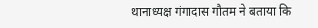थानाध्यक्ष गंगादास गौतम ने बताया कि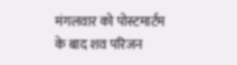मंगलवार को पोस्टमार्टम के बाद शव परिजन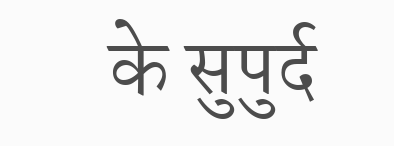के सुपुर्द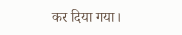कर दिया गया।